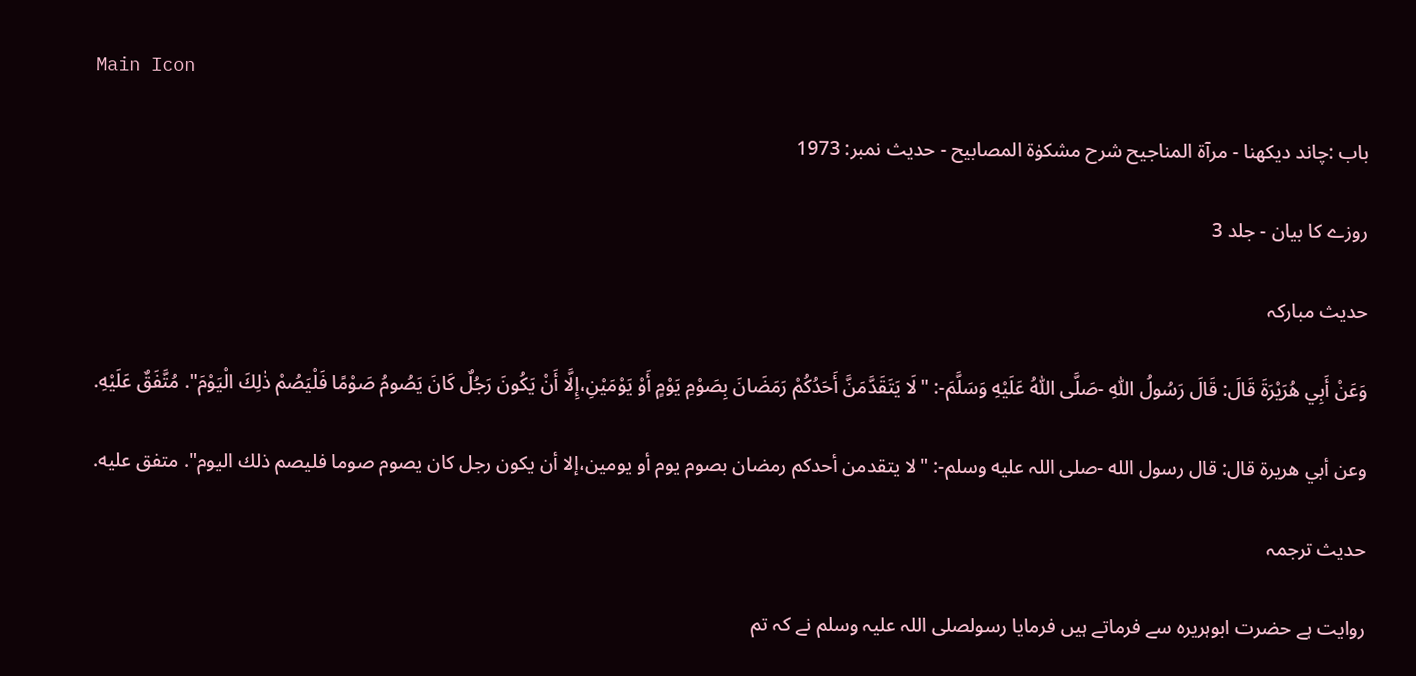Main Icon

باب :چاند دیکھنا - مرآۃ المناجیح شرح مشکوٰۃ المصابیح - حدیث نمبر: 1973

روزے کا بیان - جلد 3

حدیث مبارکہ

وَعَنْ أَبِي هُرَيْرَةَ قَالَ: قَالَ رَسُولُ اللّٰهِ -صَلَّی اللّٰہُ عَلَيْهِ وَسَلَّمَ-: "لَا يَتَقَدَّمَنَّ أَحَدُكُمْ رَمَضَانَ بِصَوْمِ يَوْمٍ أَوْ يَوْمَيْنِ،إِلَّا أَنْ يَكُونَ رَجُلٌ كَانَ يَصُومُ صَوْمًا فَلْيَصُمْ ذٰلِكَ الْيَوْمَ". مُتَّفَقٌ عَلَيْهِ.

وعن أبي هريرة قال: قال رسول الله -صلی اللہ عليه وسلم-: "لا يتقدمن أحدكم رمضان بصوم يوم أو يومين،إلا أن يكون رجل كان يصوم صوما فليصم ذلك اليوم". متفق عليه.

حدیث ترجمہ

روایت ہے حضرت ابوہریرہ سے فرماتے ہیں فرمایا رسولصلی اللہ علیہ وسلم نے کہ تم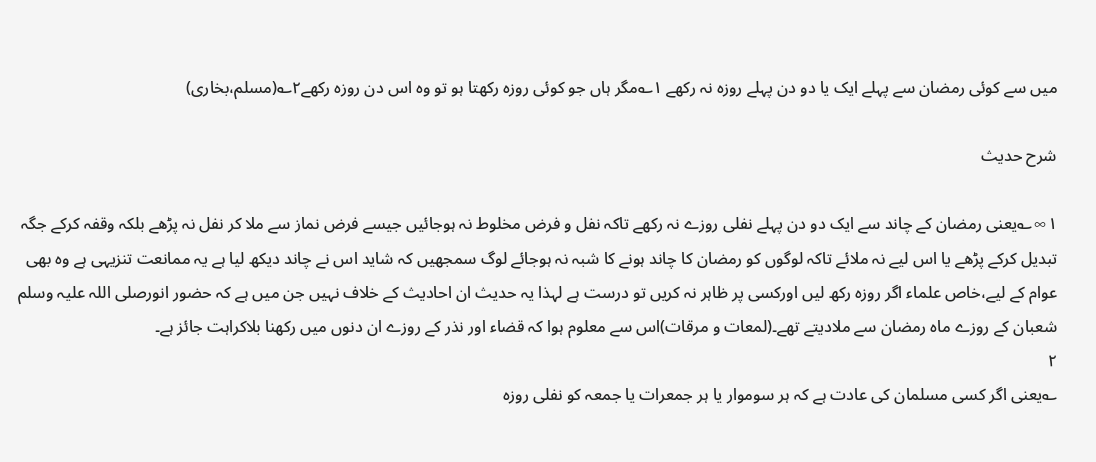میں سے کوئی رمضان سے پہلے ایک یا دو دن پہلے روزہ نہ رکھے ۱؎مگر ہاں جو کوئی روزہ رکھتا ہو تو وہ اس دن روزہ رکھے۲؎(مسلم،بخاری)

شرح حدیث

۱∞؎یعنی رمضان کے چاند سے ایک دو دن پہلے نفلی روزے نہ رکھے تاکہ نفل و فرض مخلوط نہ ہوجائیں جیسے فرض نماز سے ملا کر نفل نہ پڑھے بلکہ وقفہ کرکے جگہ تبدیل کرکے پڑھے یا اس لیے نہ ملائے تاکہ لوگوں کو رمضان کا چاند ہونے کا شبہ نہ ہوجائے لوگ سمجھیں کہ شاید اس نے چاند دیکھ لیا ہے یہ ممانعت تنزیہی ہے وہ بھی عوام کے لیے،خاص علماء اگر روزہ رکھ لیں اورکسی پر ظاہر نہ کریں تو درست ہے لہذا یہ حدیث ان احادیث کے خلاف نہیں جن میں ہے کہ حضور انورصلی اللہ علیہ وسلم شعبان کے روزے ماہ رمضان سے ملادیتے تھے۔(لمعات و مرقات)اس سے معلوم ہوا کہ قضاء اور نذر کے روزے ان دنوں میں رکھنا بلاکراہت جائز ہے۔
۲
؎یعنی اگر کسی مسلمان کی عادت ہے کہ ہر سوموار یا ہر جمعرات یا جمعہ کو نفلی روزہ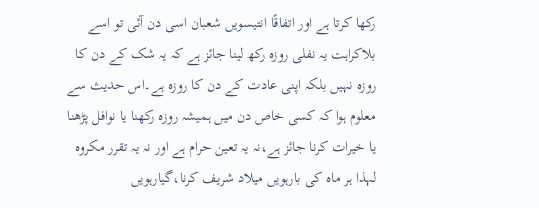رکھا کرتا ہے اور اتفاقًا انتیسویں شعبان اسی دن آئی تو اسے بلاکراہت یہ نفلی روزہ رکھ لینا جائز ہے کہ یہ شک کے دن کا روزہ نہیں بلکہ اپنی عادت کے دن کا روزہ ہے۔اس حدیث سے معلوم ہوا کہ کسی خاص دن میں ہمیشہ روزہ رکھنا یا نوافل پڑھنا یا خیرات کرنا جائز ہے،نہ یہ تعین حرام ہے اور نہ یہ تقرر مکروہ لہذا ہر ماہ کی بارہویں میلاد شریف کرنا،گیارہویں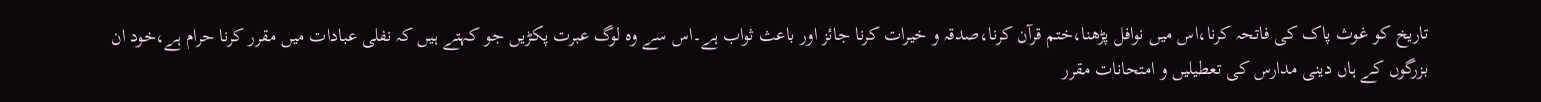تاریخ کو غوث پاک کی فاتحہ کرنا،اس میں نوافل پڑھنا،ختم قرآن کرنا،صدقہ و خیرات کرنا جائز اور باعث ثواب ہے۔اس سے وہ لوگ عبرت پکڑیں جو کہتے ہیں کہ نفلی عبادات میں مقرر کرنا حرام ہے،خود ان بزرگوں کے ہاں دینی مدارس کی تعطیلیں و امتحانات مقرر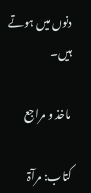دنوں میں ہوتے ہیں۔

ماخذ و مراجع

کتاب: مرآۃ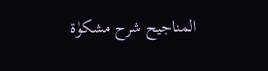المناجیح شرح مشکوٰۃ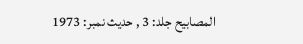المصابیح جلد: 3 , حدیث نمبر: 1973